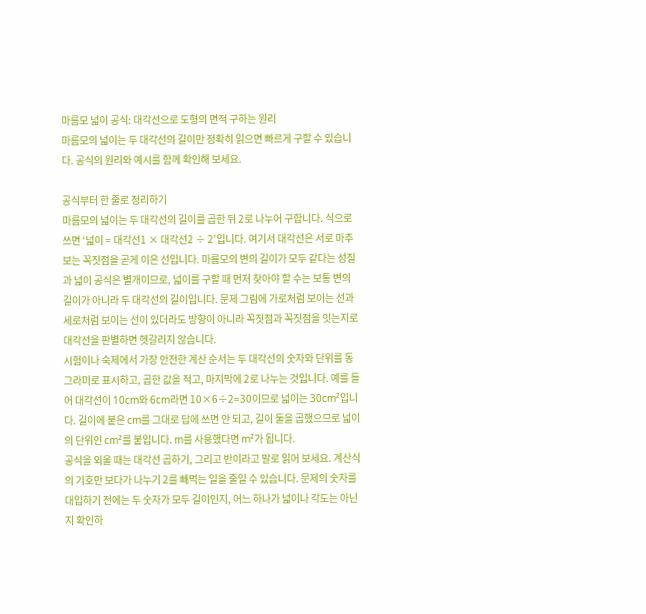마름모 넓이 공식: 대각선으로 도형의 면적 구하는 원리
마름모의 넓이는 두 대각선의 길이만 정확히 읽으면 빠르게 구할 수 있습니다. 공식의 원리와 예시를 함께 확인해 보세요.

공식부터 한 줄로 정리하기
마름모의 넓이는 두 대각선의 길이를 곱한 뒤 2로 나누어 구합니다. 식으로 쓰면 ‘넓이 = 대각선1 × 대각선2 ÷ 2’입니다. 여기서 대각선은 서로 마주 보는 꼭짓점을 곧게 이은 선입니다. 마름모의 변의 길이가 모두 같다는 성질과 넓이 공식은 별개이므로, 넓이를 구할 때 먼저 찾아야 할 수는 보통 변의 길이가 아니라 두 대각선의 길이입니다. 문제 그림에 가로처럼 보이는 선과 세로처럼 보이는 선이 있더라도 방향이 아니라 꼭짓점과 꼭짓점을 잇는지로 대각선을 판별하면 헷갈리지 않습니다.
시험이나 숙제에서 가장 안전한 계산 순서는 두 대각선의 숫자와 단위를 동그라미로 표시하고, 곱한 값을 적고, 마지막에 2로 나누는 것입니다. 예를 들어 대각선이 10cm와 6cm라면 10×6÷2=30이므로 넓이는 30cm²입니다. 길이에 붙은 cm를 그대로 답에 쓰면 안 되고, 길이 둘을 곱했으므로 넓이의 단위인 cm²를 붙입니다. m를 사용했다면 m²가 됩니다.
공식을 외울 때는 대각선 곱하기, 그리고 반이라고 말로 읽어 보세요. 계산식의 기호만 보다가 나누기 2를 빼먹는 일을 줄일 수 있습니다. 문제의 숫자를 대입하기 전에는 두 숫자가 모두 길이인지, 어느 하나가 넓이나 각도는 아닌지 확인하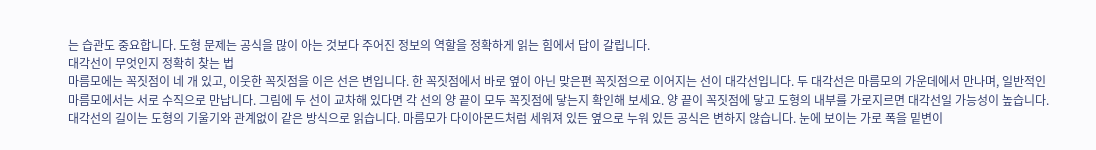는 습관도 중요합니다. 도형 문제는 공식을 많이 아는 것보다 주어진 정보의 역할을 정확하게 읽는 힘에서 답이 갈립니다.
대각선이 무엇인지 정확히 찾는 법
마름모에는 꼭짓점이 네 개 있고, 이웃한 꼭짓점을 이은 선은 변입니다. 한 꼭짓점에서 바로 옆이 아닌 맞은편 꼭짓점으로 이어지는 선이 대각선입니다. 두 대각선은 마름모의 가운데에서 만나며, 일반적인 마름모에서는 서로 수직으로 만납니다. 그림에 두 선이 교차해 있다면 각 선의 양 끝이 모두 꼭짓점에 닿는지 확인해 보세요. 양 끝이 꼭짓점에 닿고 도형의 내부를 가로지르면 대각선일 가능성이 높습니다.
대각선의 길이는 도형의 기울기와 관계없이 같은 방식으로 읽습니다. 마름모가 다이아몬드처럼 세워져 있든 옆으로 누워 있든 공식은 변하지 않습니다. 눈에 보이는 가로 폭을 밑변이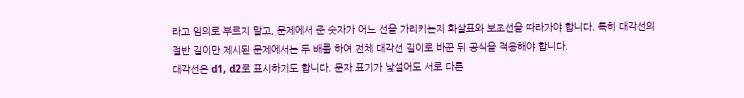라고 임의로 부르지 말고, 문제에서 준 숫자가 어느 선을 가리키는지 화살표와 보조선을 따라가야 합니다. 특히 대각선의 절반 길이만 제시된 문제에서는 두 배를 하여 전체 대각선 길이로 바꾼 뒤 공식을 적용해야 합니다.
대각선은 d1, d2로 표시하기도 합니다. 문자 표기가 낯설어도 서로 다른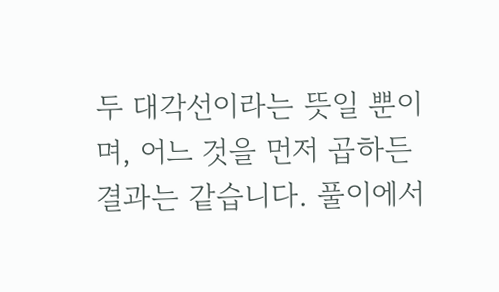두 대각선이라는 뜻일 뿐이며, 어느 것을 먼저 곱하든 결과는 같습니다. 풀이에서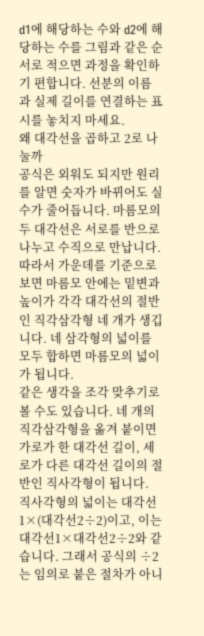d1에 해당하는 수와 d2에 해당하는 수를 그림과 같은 순서로 적으면 과정을 확인하기 편합니다. 선분의 이름과 실제 길이를 연결하는 표시를 놓치지 마세요.
왜 대각선을 곱하고 2로 나눌까
공식은 외워도 되지만 원리를 알면 숫자가 바뀌어도 실수가 줄어듭니다. 마름모의 두 대각선은 서로를 반으로 나누고 수직으로 만납니다. 따라서 가운데를 기준으로 보면 마름모 안에는 밑변과 높이가 각각 대각선의 절반인 직각삼각형 네 개가 생깁니다. 네 삼각형의 넓이를 모두 합하면 마름모의 넓이가 됩니다.
같은 생각을 조각 맞추기로 볼 수도 있습니다. 네 개의 직각삼각형을 옮겨 붙이면 가로가 한 대각선 길이, 세로가 다른 대각선 길이의 절반인 직사각형이 됩니다. 직사각형의 넓이는 대각선1×(대각선2÷2)이고, 이는 대각선1×대각선2÷2와 같습니다. 그래서 공식의 ÷2는 임의로 붙은 절차가 아니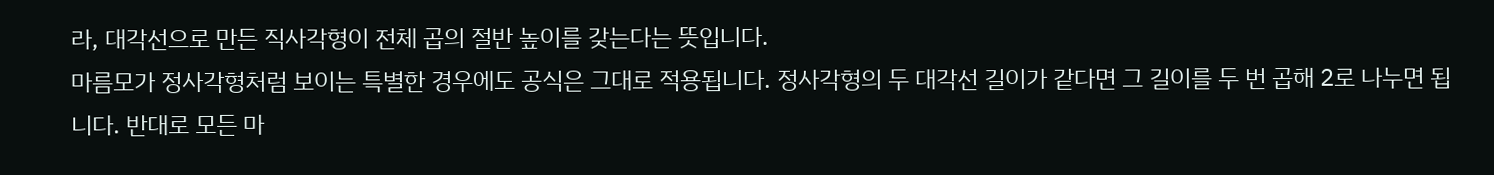라, 대각선으로 만든 직사각형이 전체 곱의 절반 높이를 갖는다는 뜻입니다.
마름모가 정사각형처럼 보이는 특별한 경우에도 공식은 그대로 적용됩니다. 정사각형의 두 대각선 길이가 같다면 그 길이를 두 번 곱해 2로 나누면 됩니다. 반대로 모든 마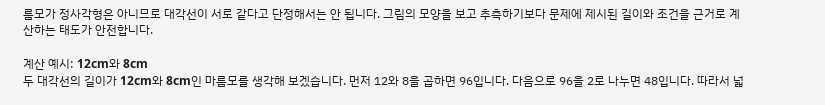름모가 정사각형은 아니므로 대각선이 서로 같다고 단정해서는 안 됩니다. 그림의 모양을 보고 추측하기보다 문제에 제시된 길이와 조건을 근거로 계산하는 태도가 안전합니다.

계산 예시: 12cm와 8cm
두 대각선의 길이가 12cm와 8cm인 마름모를 생각해 보겠습니다. 먼저 12와 8을 곱하면 96입니다. 다음으로 96을 2로 나누면 48입니다. 따라서 넓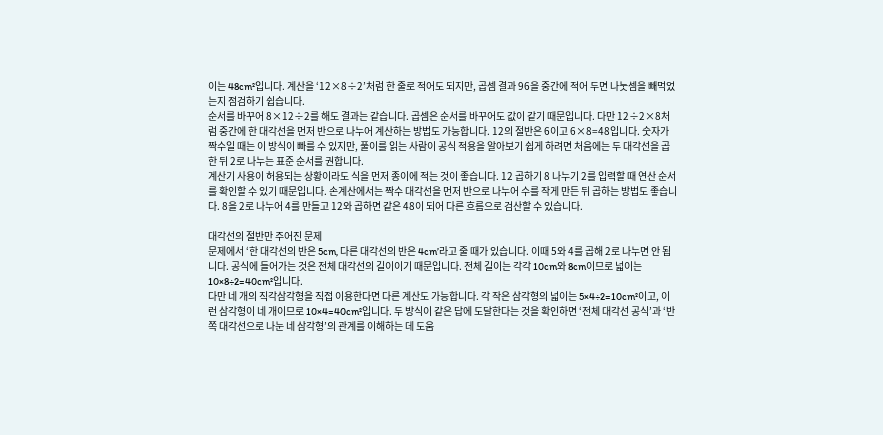이는 48cm²입니다. 계산을 ‘12×8÷2’처럼 한 줄로 적어도 되지만, 곱셈 결과 96을 중간에 적어 두면 나눗셈을 빼먹었는지 점검하기 쉽습니다.
순서를 바꾸어 8×12÷2를 해도 결과는 같습니다. 곱셈은 순서를 바꾸어도 값이 같기 때문입니다. 다만 12÷2×8처럼 중간에 한 대각선을 먼저 반으로 나누어 계산하는 방법도 가능합니다. 12의 절반은 6이고 6×8=48입니다. 숫자가 짝수일 때는 이 방식이 빠를 수 있지만, 풀이를 읽는 사람이 공식 적용을 알아보기 쉽게 하려면 처음에는 두 대각선을 곱한 뒤 2로 나누는 표준 순서를 권합니다.
계산기 사용이 허용되는 상황이라도 식을 먼저 종이에 적는 것이 좋습니다. 12 곱하기 8 나누기 2를 입력할 때 연산 순서를 확인할 수 있기 때문입니다. 손계산에서는 짝수 대각선을 먼저 반으로 나누어 수를 작게 만든 뒤 곱하는 방법도 좋습니다. 8을 2로 나누어 4를 만들고 12와 곱하면 같은 48이 되어 다른 흐름으로 검산할 수 있습니다.

대각선의 절반만 주어진 문제
문제에서 ‘한 대각선의 반은 5cm, 다른 대각선의 반은 4cm’라고 줄 때가 있습니다. 이때 5와 4를 곱해 2로 나누면 안 됩니다. 공식에 들어가는 것은 전체 대각선의 길이이기 때문입니다. 전체 길이는 각각 10cm와 8cm이므로 넓이는 10×8÷2=40cm²입니다.
다만 네 개의 직각삼각형을 직접 이용한다면 다른 계산도 가능합니다. 각 작은 삼각형의 넓이는 5×4÷2=10cm²이고, 이런 삼각형이 네 개이므로 10×4=40cm²입니다. 두 방식이 같은 답에 도달한다는 것을 확인하면 ‘전체 대각선 공식’과 ‘반쪽 대각선으로 나눈 네 삼각형’의 관계를 이해하는 데 도움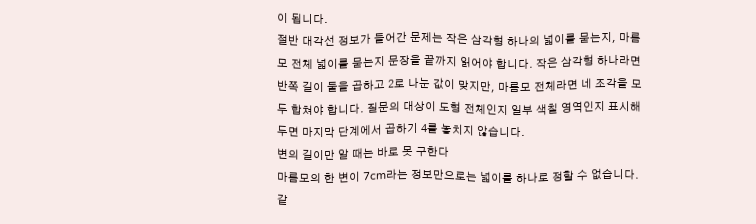이 됩니다.
절반 대각선 정보가 들어간 문제는 작은 삼각형 하나의 넓이를 묻는지, 마름모 전체 넓이를 묻는지 문장을 끝까지 읽어야 합니다. 작은 삼각형 하나라면 반쪽 길이 둘을 곱하고 2로 나눈 값이 맞지만, 마름모 전체라면 네 조각을 모두 합쳐야 합니다. 질문의 대상이 도형 전체인지 일부 색칠 영역인지 표시해 두면 마지막 단계에서 곱하기 4를 놓치지 않습니다.
변의 길이만 알 때는 바로 못 구한다
마름모의 한 변이 7cm라는 정보만으로는 넓이를 하나로 정할 수 없습니다. 같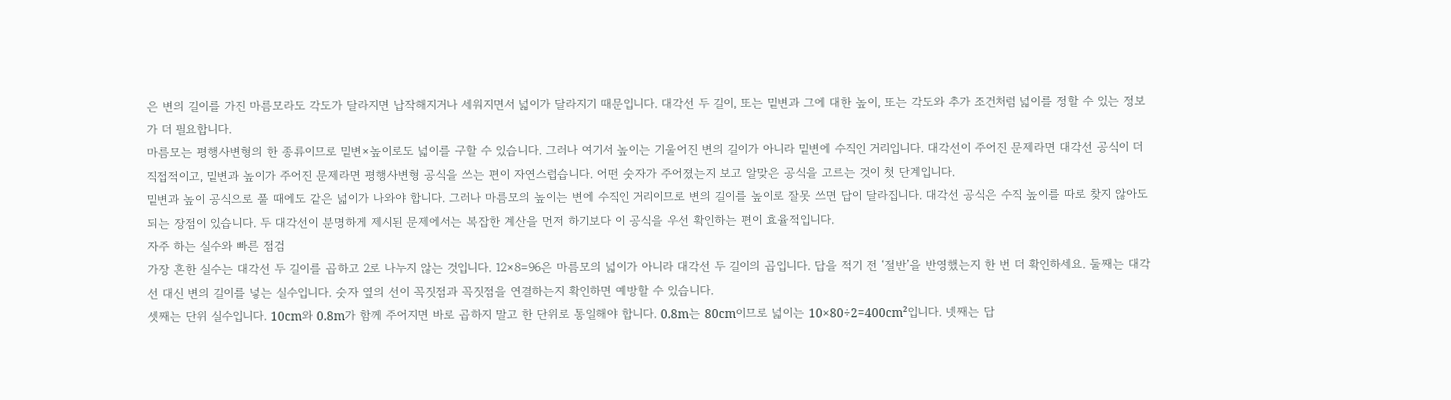은 변의 길이를 가진 마름모라도 각도가 달라지면 납작해지거나 세워지면서 넓이가 달라지기 때문입니다. 대각선 두 길이, 또는 밑변과 그에 대한 높이, 또는 각도와 추가 조건처럼 넓이를 정할 수 있는 정보가 더 필요합니다.
마름모는 평행사변형의 한 종류이므로 밑변×높이로도 넓이를 구할 수 있습니다. 그러나 여기서 높이는 기울어진 변의 길이가 아니라 밑변에 수직인 거리입니다. 대각선이 주어진 문제라면 대각선 공식이 더 직접적이고, 밑변과 높이가 주어진 문제라면 평행사변형 공식을 쓰는 편이 자연스럽습니다. 어떤 숫자가 주어졌는지 보고 알맞은 공식을 고르는 것이 첫 단계입니다.
밑변과 높이 공식으로 풀 때에도 같은 넓이가 나와야 합니다. 그러나 마름모의 높이는 변에 수직인 거리이므로 변의 길이를 높이로 잘못 쓰면 답이 달라집니다. 대각선 공식은 수직 높이를 따로 찾지 않아도 되는 장점이 있습니다. 두 대각선이 분명하게 제시된 문제에서는 복잡한 계산을 먼저 하기보다 이 공식을 우선 확인하는 편이 효율적입니다.
자주 하는 실수와 빠른 점검
가장 흔한 실수는 대각선 두 길이를 곱하고 2로 나누지 않는 것입니다. 12×8=96은 마름모의 넓이가 아니라 대각선 두 길이의 곱입니다. 답을 적기 전 ‘절반’을 반영했는지 한 번 더 확인하세요. 둘째는 대각선 대신 변의 길이를 넣는 실수입니다. 숫자 옆의 선이 꼭짓점과 꼭짓점을 연결하는지 확인하면 예방할 수 있습니다.
셋째는 단위 실수입니다. 10cm와 0.8m가 함께 주어지면 바로 곱하지 말고 한 단위로 통일해야 합니다. 0.8m는 80cm이므로 넓이는 10×80÷2=400cm²입니다. 넷째는 답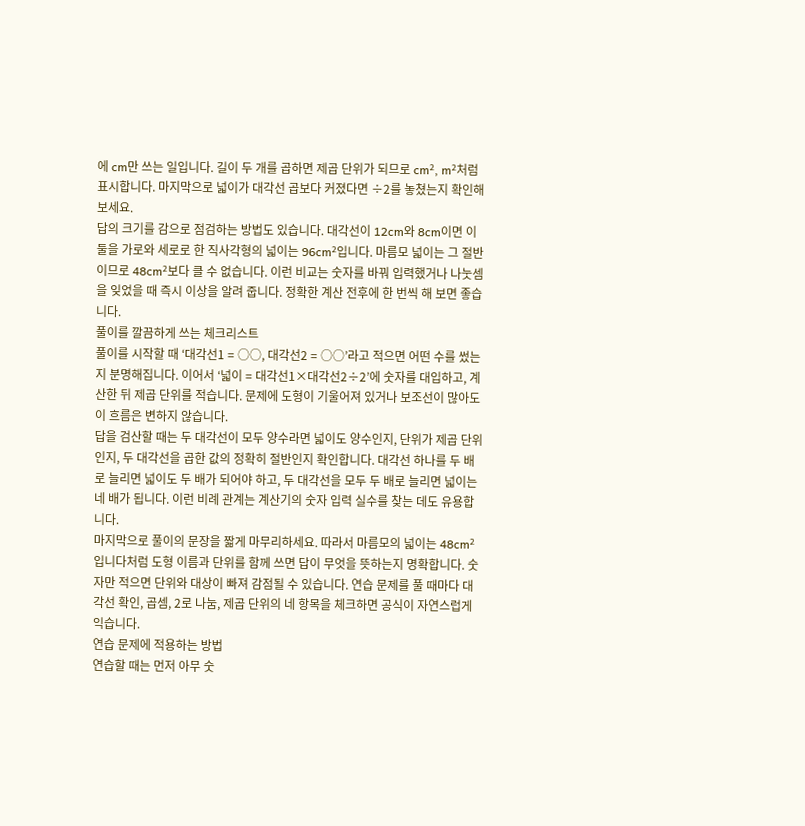에 cm만 쓰는 일입니다. 길이 두 개를 곱하면 제곱 단위가 되므로 cm², m²처럼 표시합니다. 마지막으로 넓이가 대각선 곱보다 커졌다면 ÷2를 놓쳤는지 확인해 보세요.
답의 크기를 감으로 점검하는 방법도 있습니다. 대각선이 12cm와 8cm이면 이 둘을 가로와 세로로 한 직사각형의 넓이는 96cm²입니다. 마름모 넓이는 그 절반이므로 48cm²보다 클 수 없습니다. 이런 비교는 숫자를 바꿔 입력했거나 나눗셈을 잊었을 때 즉시 이상을 알려 줍니다. 정확한 계산 전후에 한 번씩 해 보면 좋습니다.
풀이를 깔끔하게 쓰는 체크리스트
풀이를 시작할 때 ‘대각선1 = ○○, 대각선2 = ○○’라고 적으면 어떤 수를 썼는지 분명해집니다. 이어서 ‘넓이 = 대각선1×대각선2÷2’에 숫자를 대입하고, 계산한 뒤 제곱 단위를 적습니다. 문제에 도형이 기울어져 있거나 보조선이 많아도 이 흐름은 변하지 않습니다.
답을 검산할 때는 두 대각선이 모두 양수라면 넓이도 양수인지, 단위가 제곱 단위인지, 두 대각선을 곱한 값의 정확히 절반인지 확인합니다. 대각선 하나를 두 배로 늘리면 넓이도 두 배가 되어야 하고, 두 대각선을 모두 두 배로 늘리면 넓이는 네 배가 됩니다. 이런 비례 관계는 계산기의 숫자 입력 실수를 찾는 데도 유용합니다.
마지막으로 풀이의 문장을 짧게 마무리하세요. 따라서 마름모의 넓이는 48cm²입니다처럼 도형 이름과 단위를 함께 쓰면 답이 무엇을 뜻하는지 명확합니다. 숫자만 적으면 단위와 대상이 빠져 감점될 수 있습니다. 연습 문제를 풀 때마다 대각선 확인, 곱셈, 2로 나눔, 제곱 단위의 네 항목을 체크하면 공식이 자연스럽게 익습니다.
연습 문제에 적용하는 방법
연습할 때는 먼저 아무 숫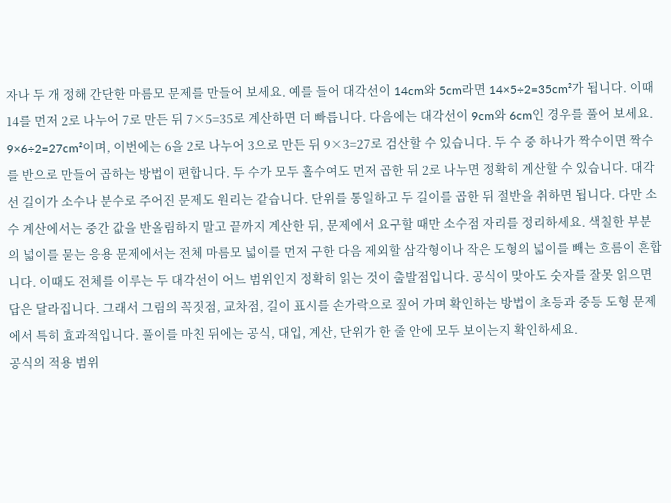자나 두 개 정해 간단한 마름모 문제를 만들어 보세요. 예를 들어 대각선이 14cm와 5cm라면 14×5÷2=35cm²가 됩니다. 이때 14를 먼저 2로 나누어 7로 만든 뒤 7×5=35로 계산하면 더 빠릅니다. 다음에는 대각선이 9cm와 6cm인 경우를 풀어 보세요. 9×6÷2=27cm²이며, 이번에는 6을 2로 나누어 3으로 만든 뒤 9×3=27로 검산할 수 있습니다. 두 수 중 하나가 짝수이면 짝수를 반으로 만들어 곱하는 방법이 편합니다. 두 수가 모두 홀수여도 먼저 곱한 뒤 2로 나누면 정확히 계산할 수 있습니다. 대각선 길이가 소수나 분수로 주어진 문제도 원리는 같습니다. 단위를 통일하고 두 길이를 곱한 뒤 절반을 취하면 됩니다. 다만 소수 계산에서는 중간 값을 반올림하지 말고 끝까지 계산한 뒤, 문제에서 요구할 때만 소수점 자리를 정리하세요. 색칠한 부분의 넓이를 묻는 응용 문제에서는 전체 마름모 넓이를 먼저 구한 다음 제외할 삼각형이나 작은 도형의 넓이를 빼는 흐름이 흔합니다. 이때도 전체를 이루는 두 대각선이 어느 범위인지 정확히 읽는 것이 출발점입니다. 공식이 맞아도 숫자를 잘못 읽으면 답은 달라집니다. 그래서 그림의 꼭짓점, 교차점, 길이 표시를 손가락으로 짚어 가며 확인하는 방법이 초등과 중등 도형 문제에서 특히 효과적입니다. 풀이를 마친 뒤에는 공식, 대입, 계산, 단위가 한 줄 안에 모두 보이는지 확인하세요.
공식의 적용 범위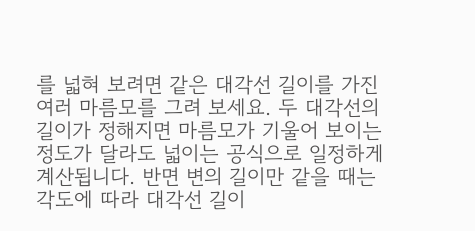를 넓혀 보려면 같은 대각선 길이를 가진 여러 마름모를 그려 보세요. 두 대각선의 길이가 정해지면 마름모가 기울어 보이는 정도가 달라도 넓이는 공식으로 일정하게 계산됩니다. 반면 변의 길이만 같을 때는 각도에 따라 대각선 길이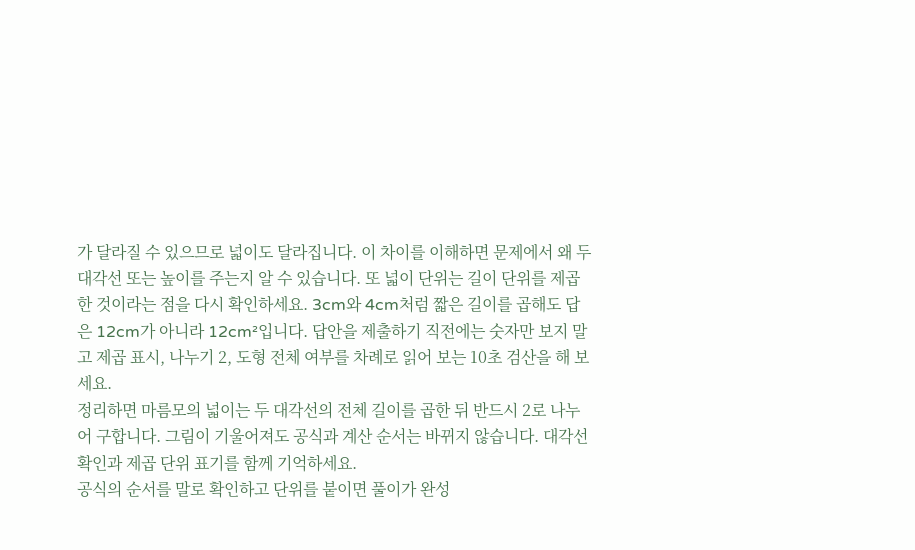가 달라질 수 있으므로 넓이도 달라집니다. 이 차이를 이해하면 문제에서 왜 두 대각선 또는 높이를 주는지 알 수 있습니다. 또 넓이 단위는 길이 단위를 제곱한 것이라는 점을 다시 확인하세요. 3cm와 4cm처럼 짧은 길이를 곱해도 답은 12cm가 아니라 12cm²입니다. 답안을 제출하기 직전에는 숫자만 보지 말고 제곱 표시, 나누기 2, 도형 전체 여부를 차례로 읽어 보는 10초 검산을 해 보세요.
정리하면 마름모의 넓이는 두 대각선의 전체 길이를 곱한 뒤 반드시 2로 나누어 구합니다. 그림이 기울어져도 공식과 계산 순서는 바뀌지 않습니다. 대각선 확인과 제곱 단위 표기를 함께 기억하세요.
공식의 순서를 말로 확인하고 단위를 붙이면 풀이가 완성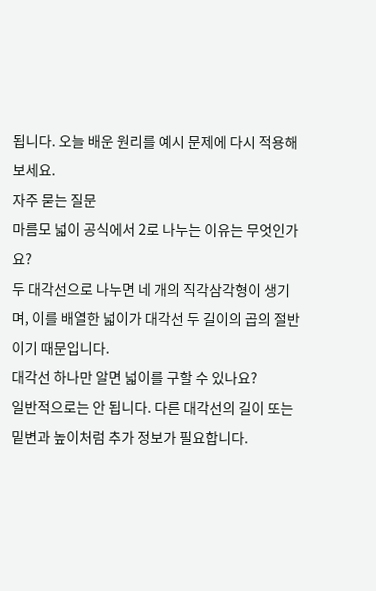됩니다. 오늘 배운 원리를 예시 문제에 다시 적용해 보세요.
자주 묻는 질문
마름모 넓이 공식에서 2로 나누는 이유는 무엇인가요?
두 대각선으로 나누면 네 개의 직각삼각형이 생기며, 이를 배열한 넓이가 대각선 두 길이의 곱의 절반이기 때문입니다.
대각선 하나만 알면 넓이를 구할 수 있나요?
일반적으로는 안 됩니다. 다른 대각선의 길이 또는 밑변과 높이처럼 추가 정보가 필요합니다.